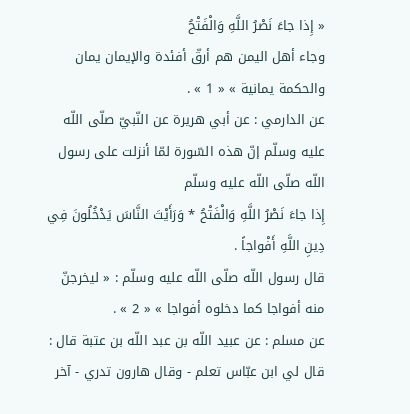« إِذا جاءَ نَصْرُ اللَّهِ وَالْفَتْحُ
وجاء أهل اليمن هم أرقّ أفئدة والإيمان يمان والحكمة يمانية » « 1 » .
عن الدارمي : عن أبي هريرة عن النّبيّ صلّى اللّه عليه وسلّم إنّ هذه السّورة لمّا أنزلت على رسول اللّه صلّى اللّه عليه وسلّم
إِذا جاءَ نَصْرُ اللَّهِ وَالْفَتْحُ * وَرَأَيْتَ النَّاسَ يَدْخُلُونَ فِي دِينِ اللَّهِ أَفْواجاً .
قال رسول اللّه صلّى اللّه عليه وسلّم : « ليخرجنّ منه أفواجا كما دخلوه أفواجا » « 2 » .
عن مسلم : عن عبيد اللّه بن عبد اللّه بن عتبة قال : قال لي ابن عبّاس تعلم - وقال هارون تدري - آخر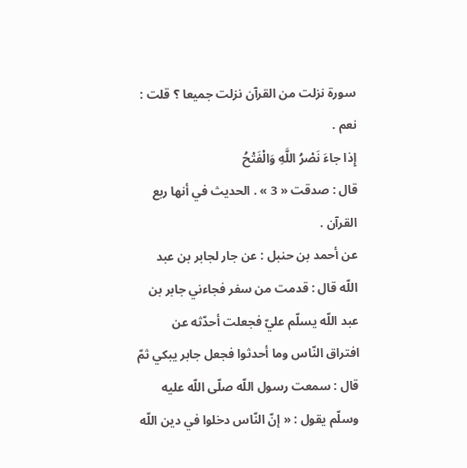سورة نزلت من القرآن نزلت جميعا ؟ قلت : نعم .
إِذا جاءَ نَصْرُ اللَّهِ وَالْفَتْحُ
قال : صدقت « 3 » . الحديث في أنها ربع القرآن .
عن أحمد بن حنبل : عن جار لجابر بن عبد اللّه قال : قدمت من سفر فجاءني جابر بن عبد اللّه يسلّم عليّ فجعلت أحدّثه عن افتراق النّاس وما أحدثوا فجعل جابر يبكي ثمّ قال : سمعت رسول اللّه صلّى اللّه عليه وسلّم يقول : « إنّ النّاس دخلوا في دين اللّه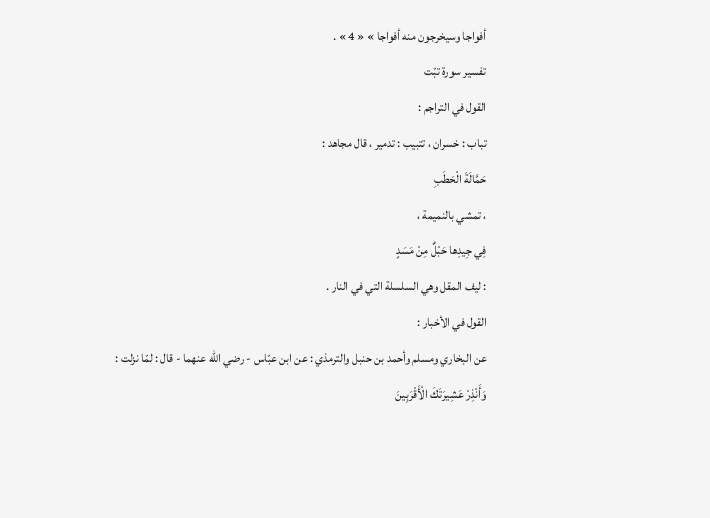أفواجا وسيخرجون منه أفواجا » « 4 » .
تفسير سورة تبّت
القول في التراجم :
تباب : خسران ، تتبيب : تدمير ، قال مجاهد :
حَمَّالَةَ الْحَطَبِ
، تمشي بالنميمة ،
فِي جِيدِها حَبْلٌ مِنْ مَسَدٍ
: ليف المقل وهي السلسلة التي في النار .
القول في الأخبار :
عن البخاري ومسلم وأحمد بن حنبل والترمذي : عن ابن عبّاس - رضي اللّه عنهما - قال : لمّا نزلت :
وَأَنْذِرْ عَشِيرَتَكَ الْأَقْرَبِينَ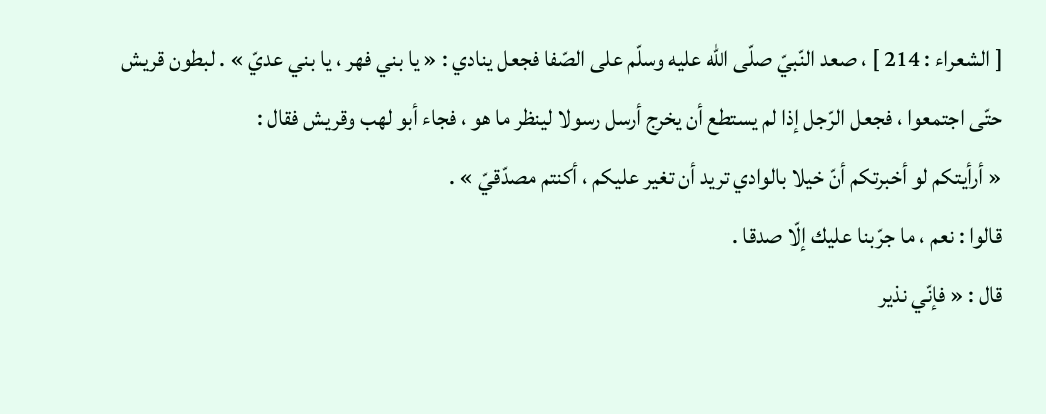[ الشعراء : 214 ] ، صعد النّبيّ صلّى اللّه عليه وسلّم على الصّفا فجعل ينادي : « يا بني فهر ، يا بني عديّ » . لبطون قريش حتّى اجتمعوا ، فجعل الرّجل إذا لم يستطع أن يخرج أرسل رسولا لينظر ما هو ، فجاء أبو لهب وقريش فقال :
« أرأيتكم لو أخبرتكم أنّ خيلا بالوادي تريد أن تغير عليكم ، أكنتم مصدّقيّ » .
قالوا : نعم ، ما جرّبنا عليك إلّا صدقا .
قال : « فإنّي نذير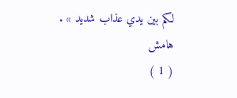لكم بين يدي عذاب شديد » .
هامش
( 1 )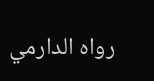رواه الدارمي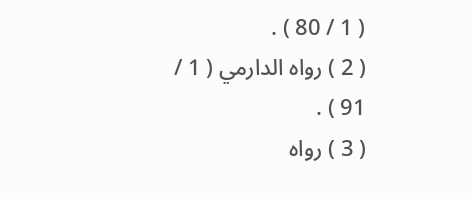( 1 / 80 ) .
( 2 ) رواه الدارمي ( 1 / 91 ) .
( 3 ) رواه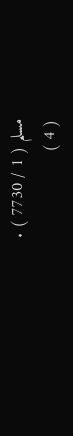مسلم ( 1 / 7730 ) .
( 4 )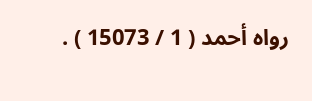رواه أحمد ( 1 / 15073 ) .